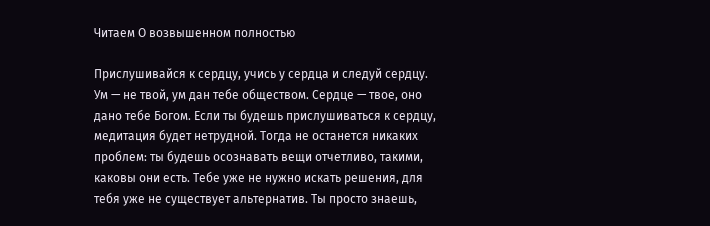Читаем О возвышенном полностью

Прислушивайся к сердцу, учись у сердца и следуй сердцу. Ум — не твой, ум дан тебе обществом. Сердце — твое, оно дано тебе Богом. Если ты будешь прислушиваться к сердцу, медитация будет нетрудной. Тогда не останется никаких проблем: ты будешь осознавать вещи отчетливо, такими, каковы они есть. Тебе уже не нужно искать решения, для тебя уже не существует альтернатив. Ты просто знаешь,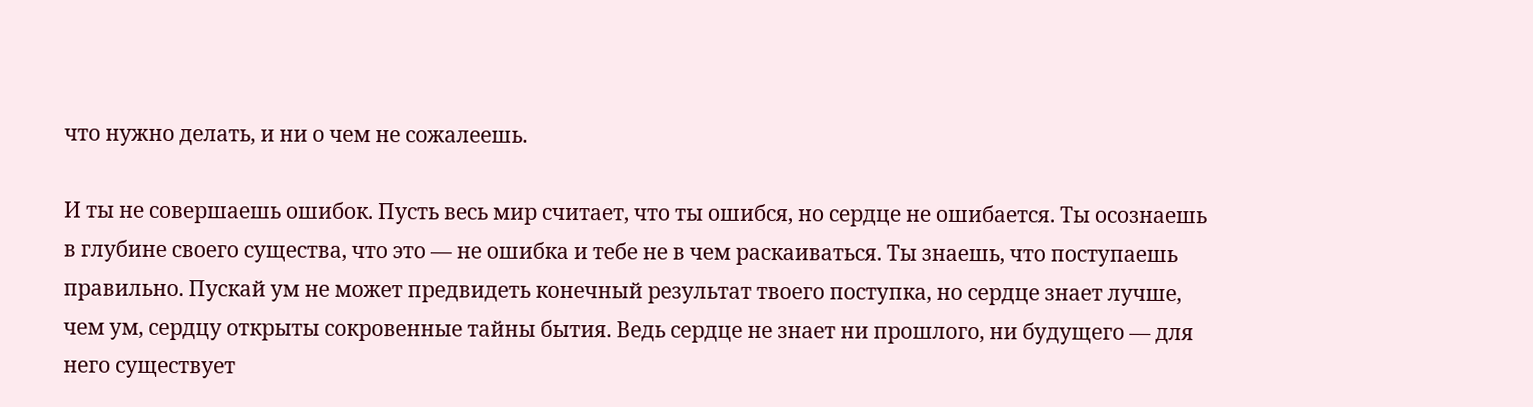что нужно делать, и ни о чем не сожалеешь.

И ты не совершаешь ошибок. Пусть весь мир считает, что ты ошибся, но сердце не ошибается. Ты осознаешь в глубине своего существа, что это — не ошибка и тебе не в чем раскаиваться. Ты знаешь, что поступаешь правильно. Пускай ум не может предвидеть конечный результат твоего поступка, но сердце знает лучше, чем ум, сердцу открыты сокровенные тайны бытия. Ведь сердце не знает ни прошлого, ни будущего — для него существует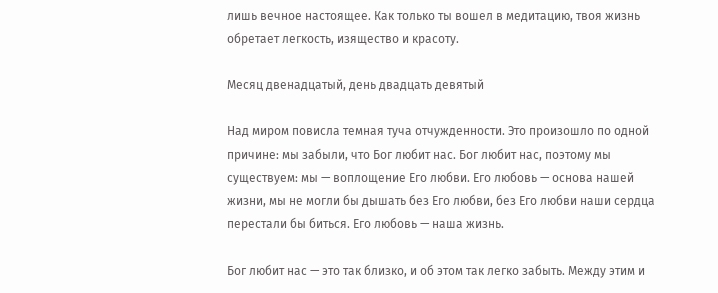лишь вечное настоящее. Как только ты вошел в медитацию, твоя жизнь обретает легкость, изящество и красоту.

Месяц двенадцатый, день двадцать девятый

Над миром повисла темная туча отчужденности. Это произошло по одной причине: мы забыли, что Бог любит нас. Бог любит нас, поэтому мы существуем: мы — воплощение Его любви. Его любовь — основа нашей жизни, мы не могли бы дышать без Его любви, без Его любви наши сердца перестали бы биться. Его любовь — наша жизнь.

Бог любит нас — это так близко, и об этом так легко забыть. Между этим и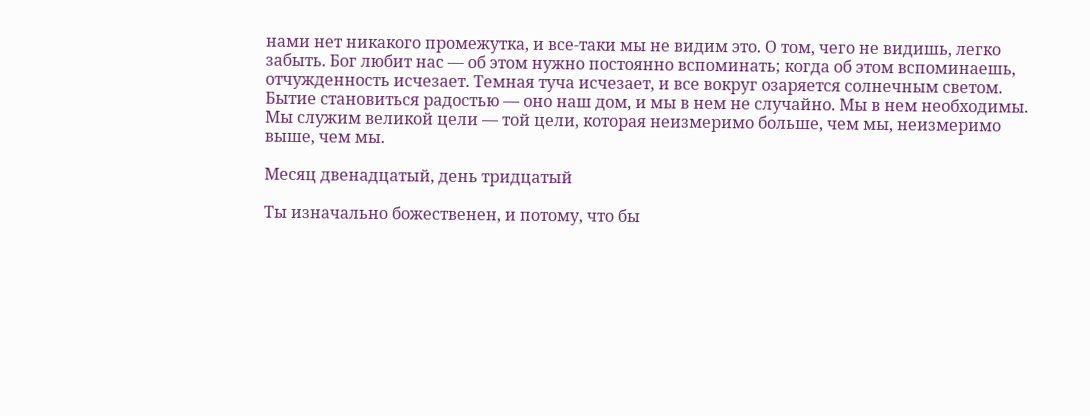нами нет никакого промежутка, и все-таки мы не видим это. О том, чего не видишь, легко забыть. Бог любит нас — об этом нужно постоянно вспоминать; когда об этом вспоминаешь, отчужденность исчезает. Темная туча исчезает, и все вокруг озаряется солнечным светом. Бытие становиться радостью — оно наш дом, и мы в нем не случайно. Мы в нем необходимы. Мы служим великой цели — той цели, которая неизмеримо больше, чем мы, неизмеримо выше, чем мы.

Месяц двенадцатый, день тридцатый

Ты изначально божественен, и потому, что бы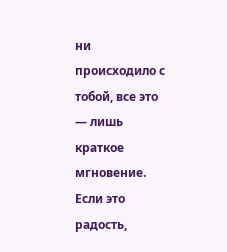ни происходило с тобой, все это — лишь краткое мгновение. Если это радость,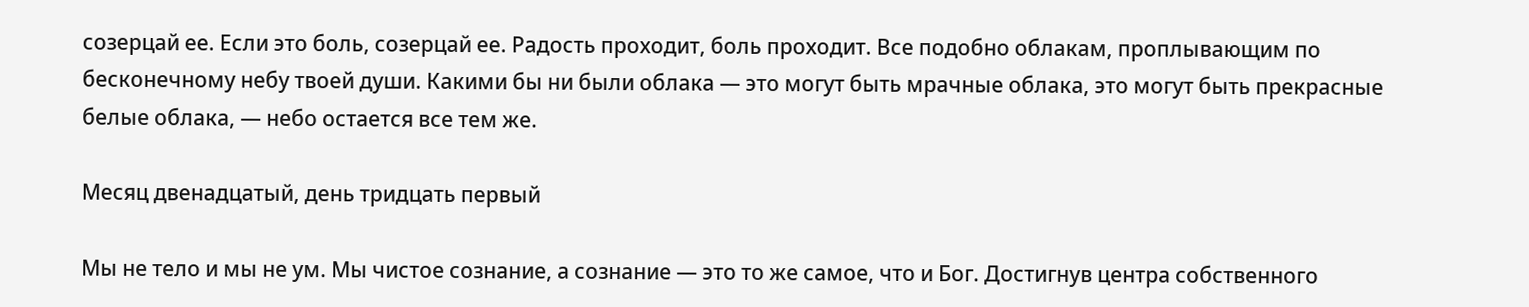созерцай ее. Если это боль, созерцай ее. Радость проходит, боль проходит. Все подобно облакам, проплывающим по бесконечному небу твоей души. Какими бы ни были облака — это могут быть мрачные облака, это могут быть прекрасные белые облака, — небо остается все тем же.

Месяц двенадцатый, день тридцать первый

Мы не тело и мы не ум. Мы чистое сознание, а сознание — это то же самое, что и Бог. Достигнув центра собственного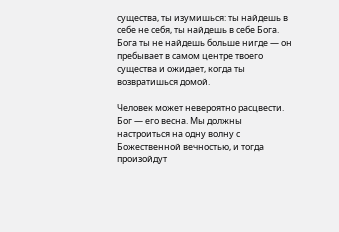существа, ты изумишься: ты найдешь в себе не себя, ты найдешь в себе Бога. Бога ты не найдешь больше нигде — он пребывает в самом центре твоего существа и ожидает, когда ты возвратишься домой.

Человек может невероятно расцвести. Бог — его весна. Мы должны настроиться на одну волну с Божественной вечностью, и тогда произойдут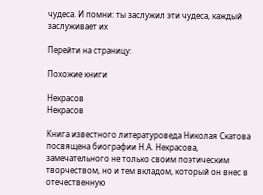чудеса. И помни: ты заслужил эти чудеса, каждый заслуживает их

Перейти на страницу:

Похожие книги

Некрасов
Некрасов

Книга известного литературоведа Николая Скатова посвящена биографии Н.А. Некрасова, замечательного не только своим поэтическим творчеством, но и тем вкладом, который он внес в отечественную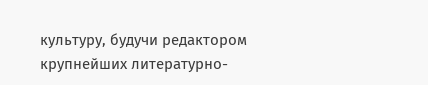культуру, будучи редактором крупнейших литературно-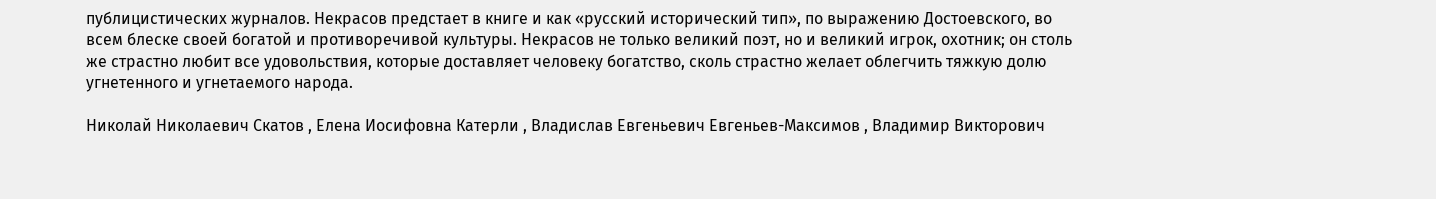публицистических журналов. Некрасов предстает в книге и как «русский исторический тип», по выражению Достоевского, во всем блеске своей богатой и противоречивой культуры. Некрасов не только великий поэт, но и великий игрок, охотник; он столь же страстно любит все удовольствия, которые доставляет человеку богатство, сколь страстно желает облегчить тяжкую долю угнетенного и угнетаемого народа.

Николай Николаевич Скатов , Елена Иосифовна Катерли , Владислав Евгеньевич Евгеньев-Максимов , Владимир Викторович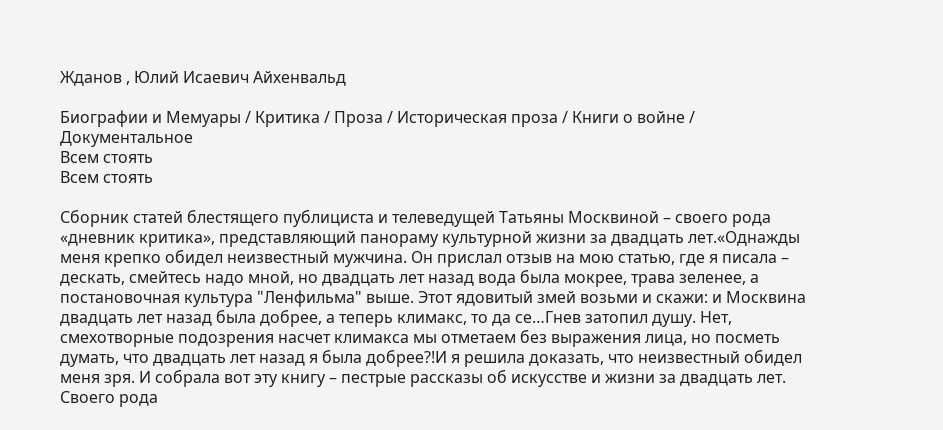Жданов , Юлий Исаевич Айхенвальд

Биографии и Мемуары / Критика / Проза / Историческая проза / Книги о войне / Документальное
Всем стоять
Всем стоять

Сборник статей блестящего публициста и телеведущей Татьяны Москвиной – своего рода «дневник критика», представляющий панораму культурной жизни за двадцать лет.«Однажды меня крепко обидел неизвестный мужчина. Он прислал отзыв на мою статью, где я писала – дескать, смейтесь надо мной, но двадцать лет назад вода была мокрее, трава зеленее, а постановочная культура "Ленфильма" выше. Этот ядовитый змей возьми и скажи: и Москвина двадцать лет назад была добрее, а теперь климакс, то да се…Гнев затопил душу. Нет, смехотворные подозрения насчет климакса мы отметаем без выражения лица, но посметь думать, что двадцать лет назад я была добрее?!И я решила доказать, что неизвестный обидел меня зря. И собрала вот эту книгу – пестрые рассказы об искусстве и жизни за двадцать лет. Своего рода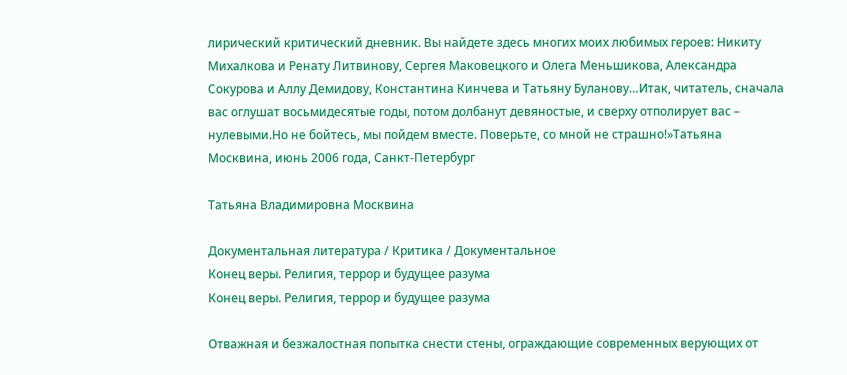лирический критический дневник. Вы найдете здесь многих моих любимых героев: Никиту Михалкова и Ренату Литвинову, Сергея Маковецкого и Олега Меньшикова, Александра Сокурова и Аллу Демидову, Константина Кинчева и Татьяну Буланову…Итак, читатель, сначала вас оглушат восьмидесятые годы, потом долбанут девяностые, и сверху отполирует вас – нулевыми.Но не бойтесь, мы пойдем вместе. Поверьте, со мной не страшно!»Татьяна Москвина, июнь 2006 года, Санкт-Петербург

Татьяна Владимировна Москвина

Документальная литература / Критика / Документальное
Конец веры. Религия, террор и будущее разума
Конец веры. Религия, террор и будущее разума

Отважная и безжалостная попытка снести стены, ограждающие современных верующих от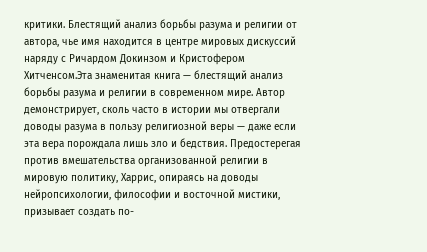критики. Блестящий анализ борьбы разума и религии от автора, чье имя находится в центре мировых дискуссий наряду с Ричардом Докинзом и Кристофером Хитченсом.Эта знаменитая книга — блестящий анализ борьбы разума и религии в современном мире. Автор демонстрирует, сколь часто в истории мы отвергали доводы разума в пользу религиозной веры — даже если эта вера порождала лишь зло и бедствия. Предостерегая против вмешательства организованной религии в мировую политику, Харрис, опираясь на доводы нейропсихологии, философии и восточной мистики, призывает создать по-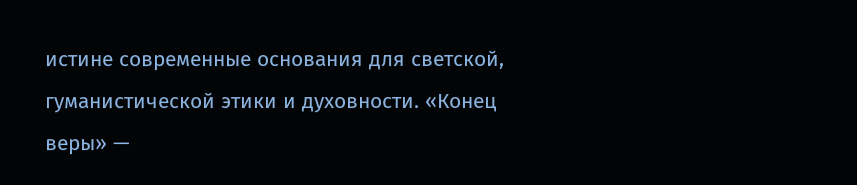истине современные основания для светской, гуманистической этики и духовности. «Конец веры» —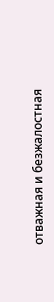отважная и безжалостная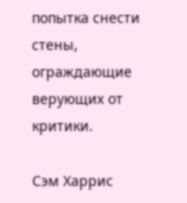попытка снести стены, ограждающие верующих от критики.

Сэм Харрис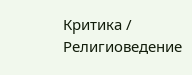Критика / Религиоведение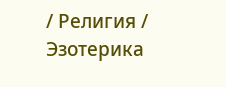/ Религия / Эзотерика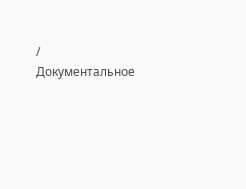/ Документальное